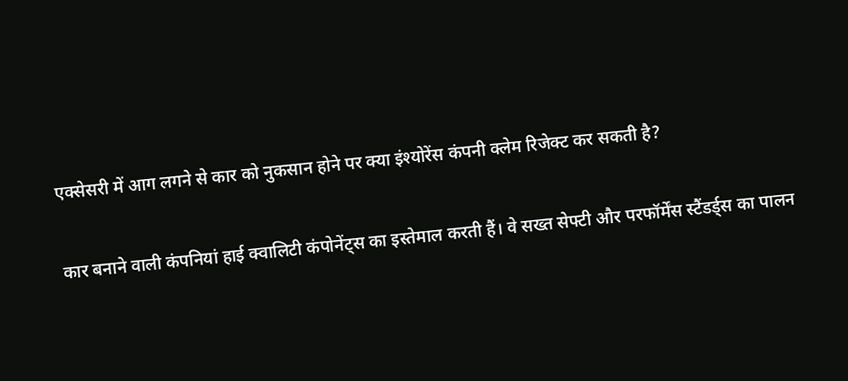एक्सेसरी में आग लगने से कार को नुकसान होने पर क्या इंश्योरेंस कंपनी क्लेम रिजेक्ट कर सकती है?

कार बनाने वाली कंपनियां हाई क्वालिटी कंपोनेंट्स का इस्तेमाल करती हैं। वे सख्त सेफ्टी और परफॉर्मेंस स्टैंडर्ड्स का पालन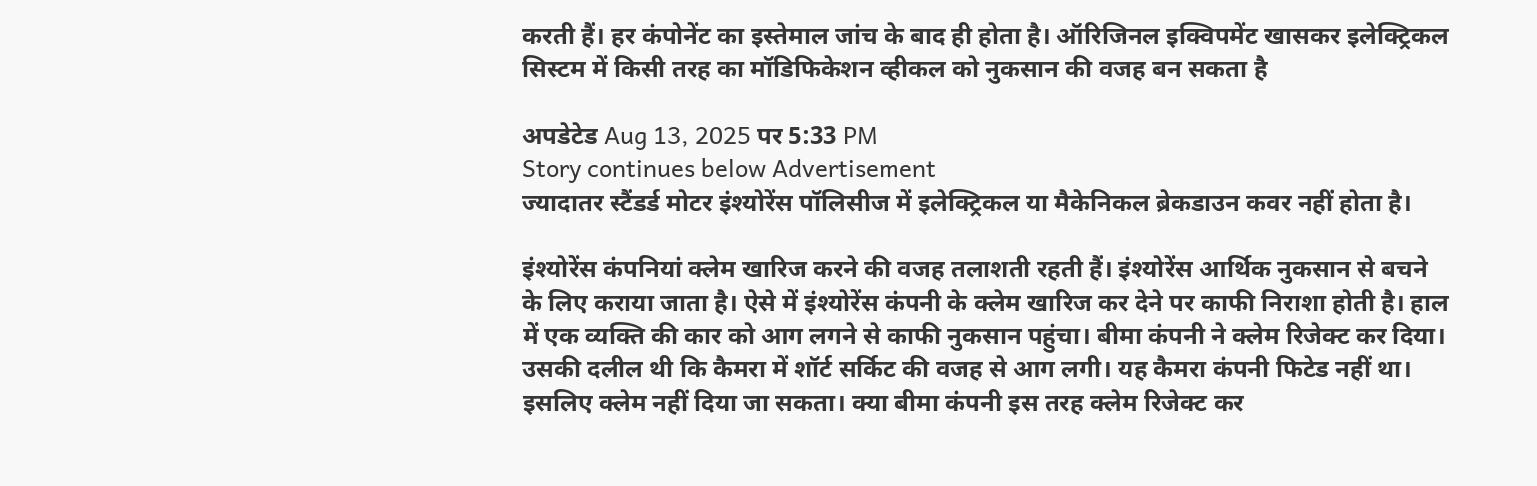करती हैं। हर कंपोनेंट का इस्तेमाल जांच के बाद ही होता है। ऑरिजिनल इक्विपमेंट खासकर इलेक्ट्रिकल सिस्टम में किसी तरह का मॉडिफिकेशन व्हीकल को नुकसान की वजह बन सकता है

अपडेटेड Aug 13, 2025 पर 5:33 PM
Story continues below Advertisement
ज्यादातर स्टैंडर्ड मोटर इंश्योरेंस पॉलिसीज में इलेक्ट्रिकल या मैकेनिकल ब्रेकडाउन कवर नहीं होता है।

इंश्योरेंस कंपनियां क्लेम खारिज करने की वजह तलाशती रहती हैं। इंश्योरेंस आर्थिक नुकसान से बचने के लिए कराया जाता है। ऐसे में इंश्योरेंस कंपनी के क्लेम खारिज कर देने पर काफी निराशा होती है। हाल में एक व्यक्ति की कार को आग लगने से काफी नुकसान पहुंचा। बीमा कंपनी ने क्लेम रिजेक्ट कर दिया। उसकी दलील थी कि कैमरा में शॉर्ट सर्किट की वजह से आग लगी। यह कैमरा कंपनी फिटेड नहीं था। इसलिए क्लेम नहीं दिया जा सकता। क्या बीमा कंपनी इस तरह क्लेम रिजेक्ट कर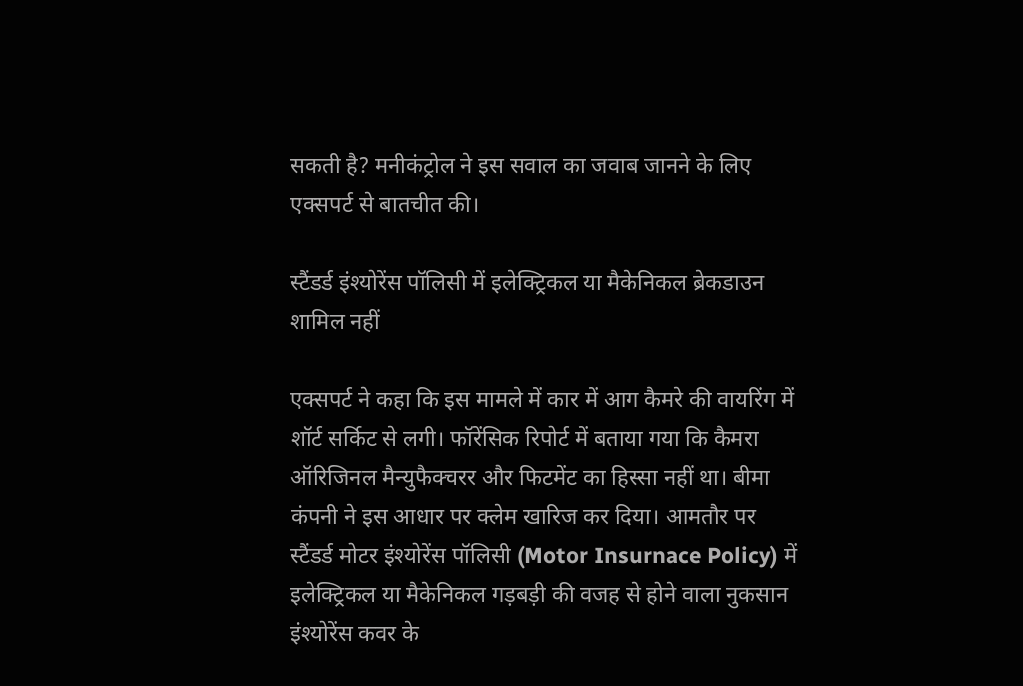सकती है? मनीकंट्रोल ने इस सवाल का जवाब जानने के लिए एक्सपर्ट से बातचीत की।

स्टैंडर्ड इंश्योरेंस पॉलिसी में इलेक्ट्रिकल या मैकेनिकल ब्रेकडाउन शामिल नहीं

एक्सपर्ट ने कहा कि इस मामले में कार में आग कैमरे की वायरिंग में शॉर्ट सर्किट से लगी। फॉरेंसिक रिपोर्ट में बताया गया कि कैमरा ऑरिजिनल मैन्युफैक्चरर और फिटमेंट का हिस्सा नहीं था। बीमा कंपनी ने इस आधार पर क्लेम खारिज कर दिया। आमतौर पर स्टैंडर्ड मोटर इंश्योरेंस पॉलिसी (Motor Insurnace Policy) में इलेक्ट्रिकल या मैकेनिकल गड़बड़ी की वजह से होने वाला नुकसान इंश्योरेंस कवर के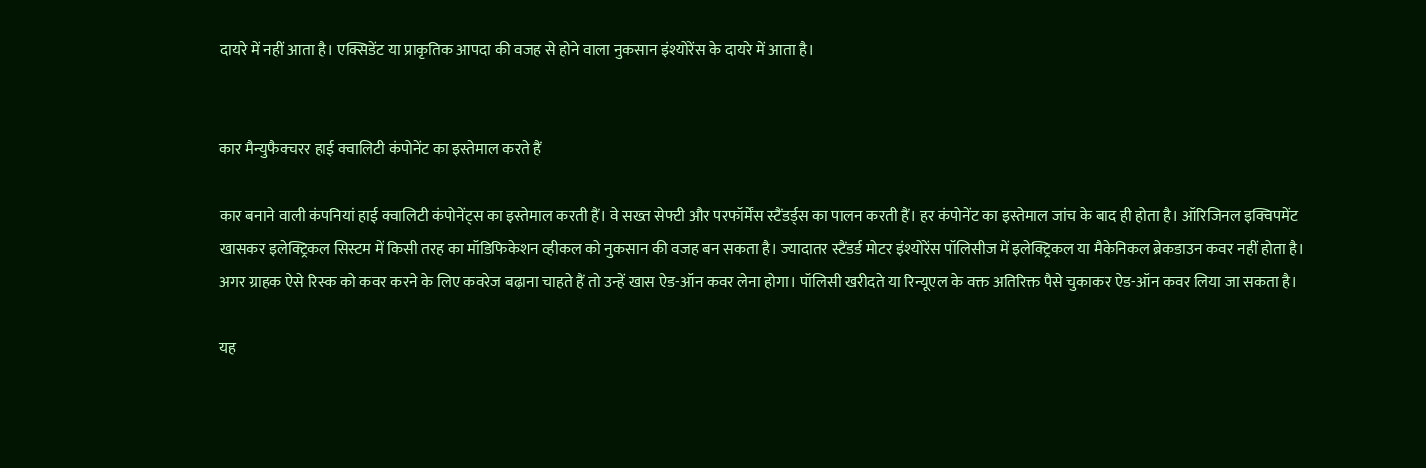दायरे में नहीं आता है। एक्सिडेंट या प्राकृतिक आपदा की वजह से होने वाला नुकसान इंश्योरेंस के दायरे में आता है।


कार मैन्युफैक्चरर हाई क्वालिटी कंपोनेंट का इस्तेमाल करते हैं

कार बनाने वाली कंपनियां हाई क्वालिटी कंपोनेंट्स का इस्तेमाल करती हैं। वे सख्त सेफ्टी और परफॉर्मेंस स्टैंडर्ड्स का पालन करती हैं। हर कंपोनेंट का इस्तेमाल जांच के बाद ही होता है। ऑरिजिनल इक्विपमेंट खासकर इलेक्ट्रिकल सिस्टम में किसी तरह का मॉडिफिकेशन व्हीकल को नुकसान की वजह बन सकता है। ज्यादातर स्टैंडर्ड मोटर इंश्योरेंस पॉलिसीज में इलेक्ट्रिकल या मैकेनिकल ब्रेकडाउन कवर नहीं होता है। अगर ग्राहक ऐसे रिस्क को कवर करने के लिए कवरेज बढ़ाना चाहते हैं तो उन्हें खास ऐड-ऑन कवर लेना होगा। पॉलिसी खरीदते या रिन्यूएल के वक्त अतिरिक्त पैसे चुकाकर ऐड-ऑन कवर लिया जा सकता है।

यह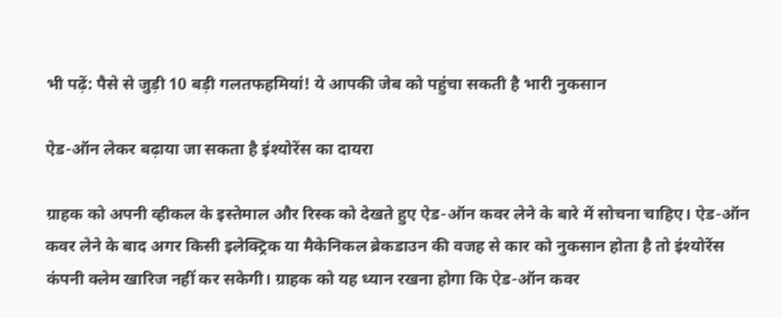भी पढ़ें: पैसे से जुड़ी 10 बड़ी गलतफहमियां! ये आपकी जेब को पहुंचा सकती है भारी नुकसान

ऐड-ऑन लेकर बढ़ाया जा सकता है इंश्योरेंस का दायरा

ग्राहक को अपनी व्हीकल के इस्तेमाल और रिस्क को देखते हुए ऐड-ऑन कवर लेने के बारे में सोचना चाहिए। ऐड-ऑन कवर लेने के बाद अगर किसी इलेक्ट्रिक या मैकेनिकल ब्रेकडाउन की वजह से कार को नुकसान होता है तो इंश्योरेंस कंपनी क्लेम खारिज नहीं कर सकेगी। ग्राहक को यह ध्यान रखना होगा कि ऐड-ऑन कवर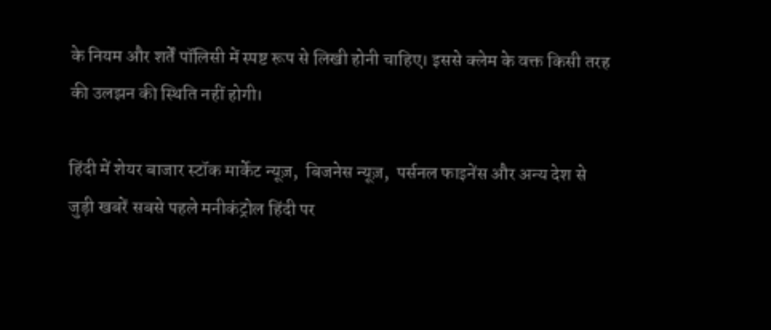के नियम और शर्तें पॉलिसी में स्पष्ट रूप से लिखी होनी चाहिए। इससे क्लेम के वक्त किसी तरह की उलझन की स्थिति नहीं होगी।

हिंदी में शेयर बाजार स्टॉक मार्केट न्यूज़,  बिजनेस न्यूज़,  पर्सनल फाइनेंस और अन्य देश से जुड़ी खबरें सबसे पहले मनीकंट्रोल हिंदी पर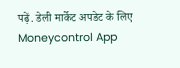पढ़ें. डेली मार्केट अपडेट के लिए Moneycontrol App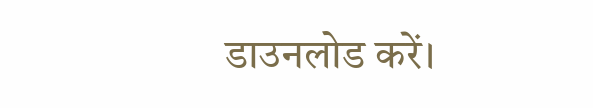डाउनलोड करें।